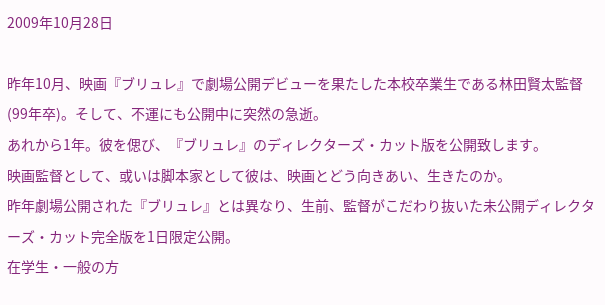2009年10月28日

昨年10月、映画『ブリュレ』で劇場公開デビューを果たした本校卒業生である林田賢太監督(99年卒)。そして、不運にも公開中に突然の急逝。
あれから1年。彼を偲び、『ブリュレ』のディレクターズ・カット版を公開致します。
映画監督として、或いは脚本家として彼は、映画とどう向きあい、生きたのか。
昨年劇場公開された『ブリュレ』とは異なり、生前、監督がこだわり抜いた未公開ディレクターズ・カット完全版を1日限定公開。
在学生・一般の方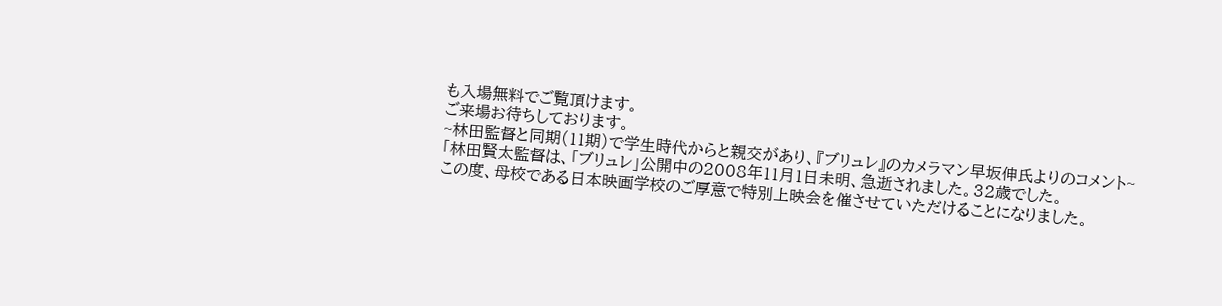も入場無料でご覧頂けます。
ご来場お待ちしております。
~林田監督と同期(11期)で学生時代からと親交があり、『ブリュレ』のカメラマン早坂伸氏よりのコメント~
「林田賢太監督は、「ブリュレ」公開中の2008年11月1日未明、急逝されました。32歳でした。
この度、母校である日本映画学校のご厚意で特別上映会を催させていただけることになりました。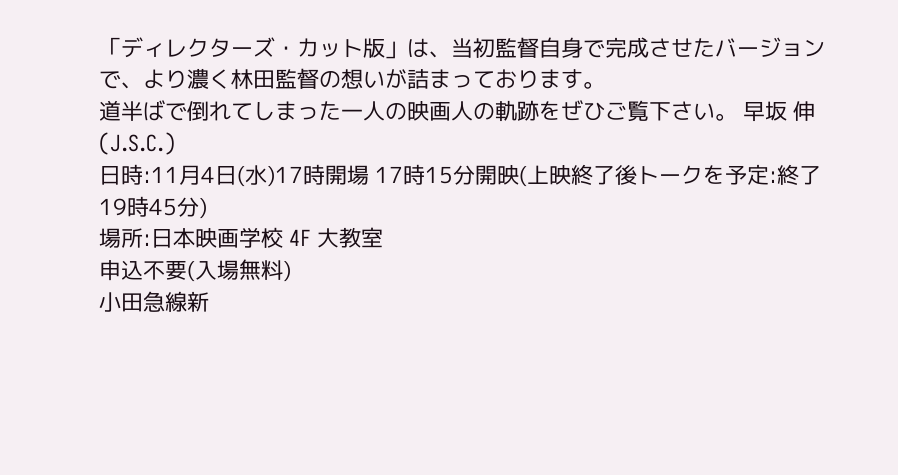「ディレクターズ・カット版」は、当初監督自身で完成させたバージョンで、より濃く林田監督の想いが詰まっております。
道半ばで倒れてしまった一人の映画人の軌跡をぜひご覧下さい。 早坂 伸(J.S.C.)
日時:11月4日(水)17時開場 17時15分開映(上映終了後トークを予定:終了19時45分)
場所:日本映画学校 4F 大教室
申込不要(入場無料)
小田急線新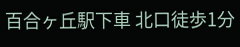百合ヶ丘駅下車 北口徒歩1分